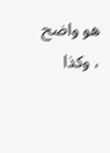هو واضح ، وكذا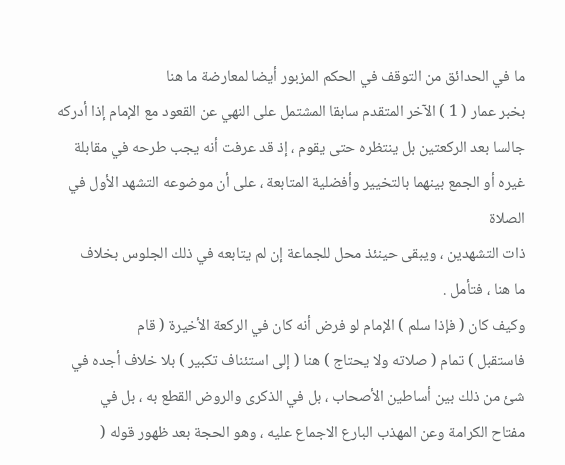ما في الحدائق من التوقف في الحكم المزبور أيضا لمعارضة ما هنا
بخبر عمار ( 1 ) الآخر المتقدم سابقا المشتمل على النهي عن القعود مع الإمام إذا أدركه
جالسا بعد الركعتين بل ينتظره حتى يقوم ، إذ قد عرفت أنه يجب طرحه في مقابلة
غيره أو الجمع بينهما بالتخيير وأفضلية المتابعة ، على أن موضوعه التشهد الأول في الصلاة
ذات التشهدين ، ويبقى حينئذ محل للجماعة إن لم يتابعه في ذلك الجلوس بخلاف
ما هنا ، فتأمل .
وكيف كان ( فإذا سلم ) الإمام لو فرض أنه كان في الركعة الأخيرة ( قام
فاستقبل ) تمام ( صلاته ولا يحتاج ) هنا ( إلى استئناف تكبير ) بلا خلاف أجده في
شئ من ذلك بين أساطين الأصحاب ، بل في الذكرى والروض القطع به ، بل في
مفتاح الكرامة وعن المهذب البارع الاجماع عليه ، وهو الحجة بعد ظهور قوله (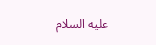عليه السلام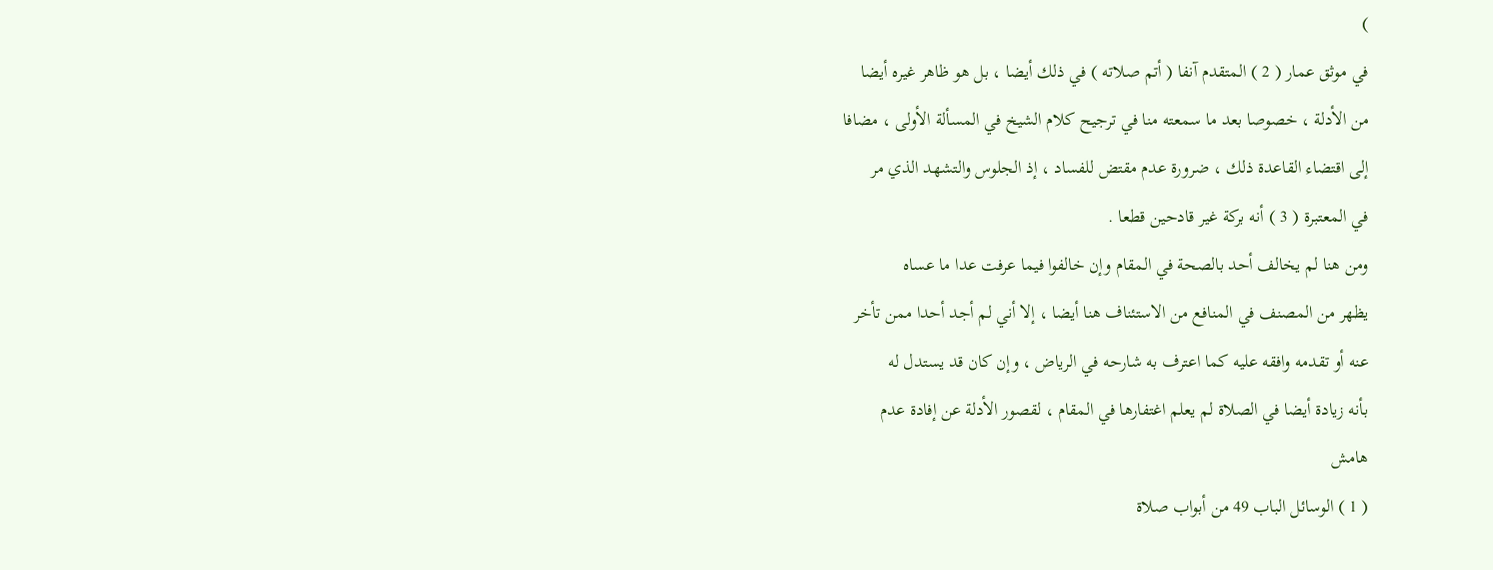)
في موثق عمار ( 2 ) المتقدم آنفا ( أتم صلاته ) في ذلك أيضا ، بل هو ظاهر غيره أيضا
من الأدلة ، خصوصا بعد ما سمعته منا في ترجيح كلام الشيخ في المسألة الأولى ، مضافا
إلى اقتضاء القاعدة ذلك ، ضرورة عدم مقتض للفساد ، إذ الجلوس والتشهد الذي مر
في المعتبرة ( 3 ) أنه بركة غير قادحين قطعا .
ومن هنا لم يخالف أحد بالصحة في المقام وإن خالفوا فيما عرفت عدا ما عساه
يظهر من المصنف في المنافع من الاستئناف هنا أيضا ، إلا أني لم أجد أحدا ممن تأخر
عنه أو تقدمه وافقه عليه كما اعترف به شارحه في الرياض ، وإن كان قد يستدل له
بأنه زيادة أيضا في الصلاة لم يعلم اغتفارها في المقام ، لقصور الأدلة عن إفادة عدم
هامش
( 1 ) الوسائل الباب 49 من أبواب صلاة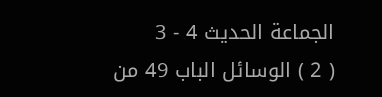الجماعة الحديث 4 - 3
( 2 ) الوسائل الباب 49 من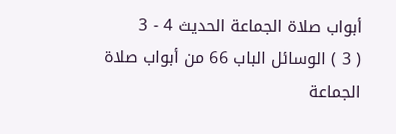أبواب صلاة الجماعة الحديث 4 - 3
( 3 ) الوسائل الباب 66 من أبواب صلاة الجماعة